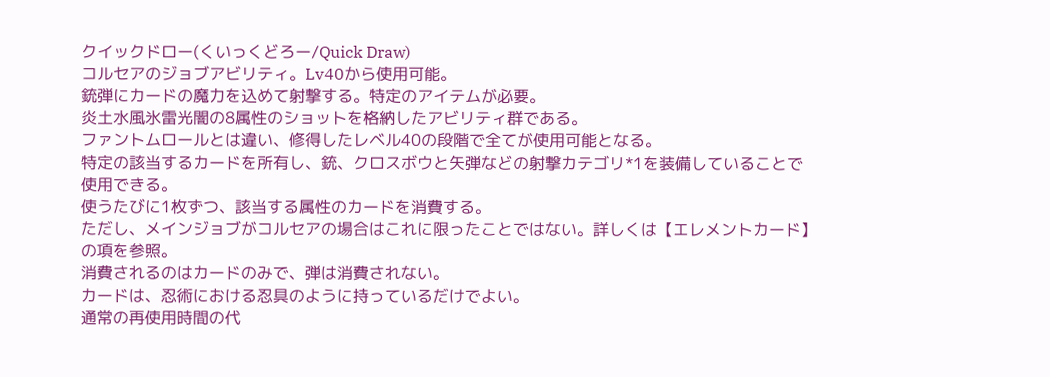クイックドロー(くいっくどろー/Quick Draw)
コルセアのジョブアビリティ。Lv40から使用可能。
銃弾にカードの魔力を込めて射撃する。特定のアイテムが必要。
炎土水風氷雷光闇の8属性のショットを格納したアビリティ群である。
ファントムロールとは違い、修得したレベル40の段階で全てが使用可能となる。
特定の該当するカードを所有し、銃、クロスボウと矢弾などの射撃カテゴリ*1を装備していることで使用できる。
使うたびに1枚ずつ、該当する属性のカードを消費する。
ただし、メインジョブがコルセアの場合はこれに限ったことではない。詳しくは【エレメントカード】の項を参照。
消費されるのはカードのみで、弾は消費されない。
カードは、忍術における忍具のように持っているだけでよい。
通常の再使用時間の代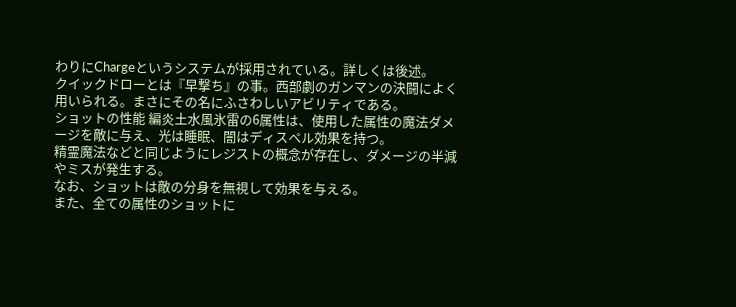わりにChargeというシステムが採用されている。詳しくは後述。
クイックドローとは『早撃ち』の事。西部劇のガンマンの決闘によく用いられる。まさにその名にふさわしいアビリティである。
ショットの性能 編炎土水風氷雷の6属性は、使用した属性の魔法ダメージを敵に与え、光は睡眠、闇はディスペル効果を持つ。
精霊魔法などと同じようにレジストの概念が存在し、ダメージの半減やミスが発生する。
なお、ショットは敵の分身を無視して効果を与える。
また、全ての属性のショットに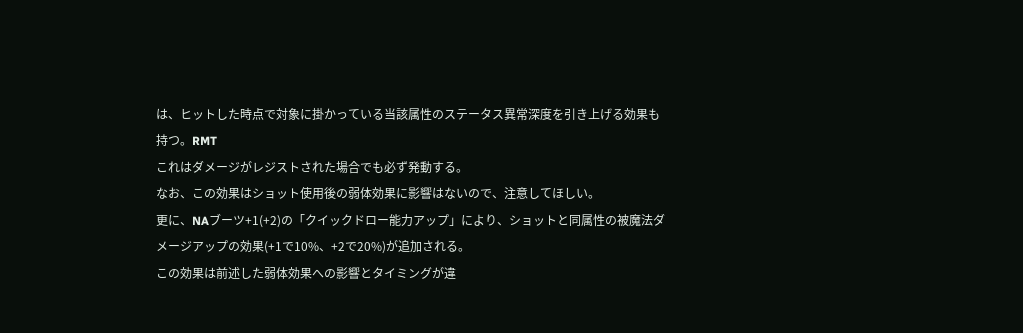は、ヒットした時点で対象に掛かっている当該属性のステータス異常深度を引き上げる効果も持つ。RMT
これはダメージがレジストされた場合でも必ず発動する。
なお、この効果はショット使用後の弱体効果に影響はないので、注意してほしい。
更に、NAブーツ+1(+2)の「クイックドロー能力アップ」により、ショットと同属性の被魔法ダメージアップの効果(+1で10%、+2で20%)が追加される。
この効果は前述した弱体効果への影響とタイミングが違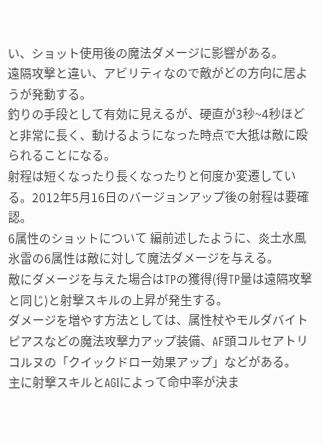い、ショット使用後の魔法ダメージに影響がある。
遠隔攻撃と違い、アビリティなので敵がどの方向に居ようが発動する。
釣りの手段として有効に見えるが、硬直が3秒~4秒ほどと非常に長く、動けるようになった時点で大抵は敵に殴られることになる。
射程は短くなったり長くなったりと何度か変遷している。2012年5月16日のバージョンアップ後の射程は要確認。
6属性のショットについて 編前述したように、炎土水風氷雷の6属性は敵に対して魔法ダメージを与える。
敵にダメージを与えた場合はTPの獲得(得TP量は遠隔攻撃と同じ)と射撃スキルの上昇が発生する。
ダメージを増やす方法としては、属性杖やモルダバイトピアスなどの魔法攻撃力アップ装備、AF頭コルセアトリコルヌの「クイックドロー効果アップ」などがある。
主に射撃スキルとAGIによって命中率が決ま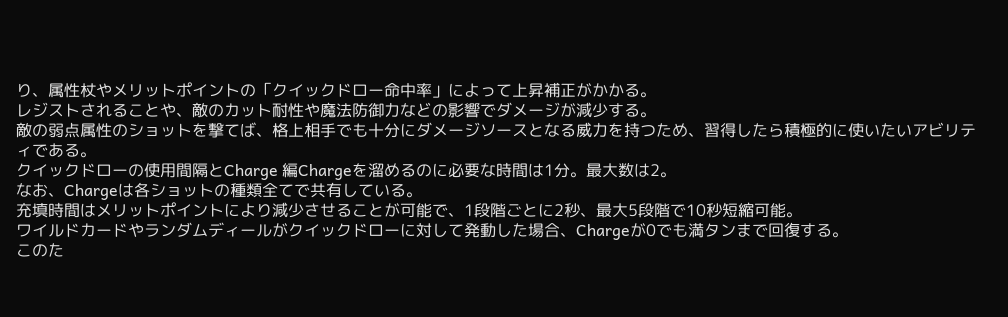り、属性杖やメリットポイントの「クイックドロー命中率」によって上昇補正がかかる。
レジストされることや、敵のカット耐性や魔法防御力などの影響でダメージが減少する。
敵の弱点属性のショットを撃てば、格上相手でも十分にダメージソースとなる威力を持つため、習得したら積極的に使いたいアビリティである。
クイックドローの使用間隔とCharge 編Chargeを溜めるのに必要な時間は1分。最大数は2。
なお、Chargeは各ショットの種類全てで共有している。
充填時間はメリットポイントにより減少させることが可能で、1段階ごとに2秒、最大5段階で10秒短縮可能。
ワイルドカードやランダムディールがクイックドローに対して発動した場合、Chargeが0でも満タンまで回復する。
このた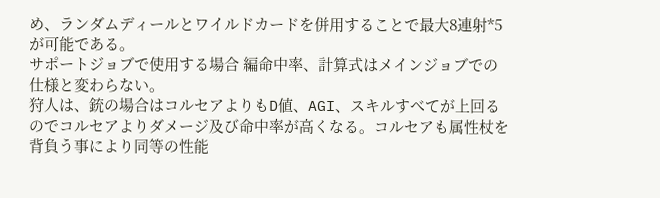め、ランダムディールとワイルドカードを併用することで最大8連射*5が可能である。
サポートジョブで使用する場合 編命中率、計算式はメインジョブでの仕様と変わらない。
狩人は、銃の場合はコルセアよりもD値、AGI、スキルすべてが上回るのでコルセアよりダメージ及び命中率が高くなる。コルセアも属性杖を背負う事により同等の性能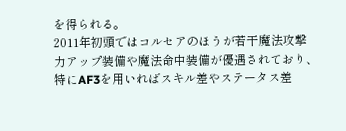を得られる。
2011年初頭ではコルセアのほうが若干魔法攻撃力アップ装備や魔法命中装備が優遇されており、特にAF3を用いればスキル差やステータス差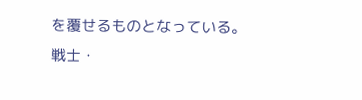を覆せるものとなっている。
戦士・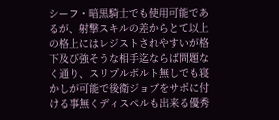シーフ・暗黒騎士でも使用可能であるが、射撃スキルの差からとて以上の格上にはレジストされやすいが格下及び強そうな相手迄ならば問題なく通り、スリプルボルト無しでも寝かしが可能で後衛ジョブをサポに付ける事無くディスペルも出来る優秀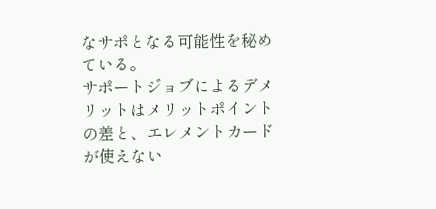なサポとなる可能性を秘めている。
サポートジョブによるデメリットはメリットポイントの差と、エレメントカードが使えない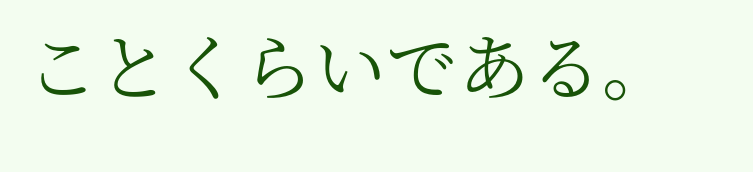ことくらいである。